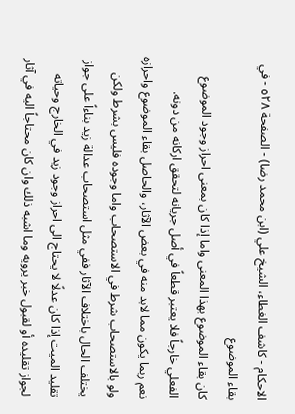الاحكام - كاشف الغطاء، الشيخ علي (ابن محمد رضا) - الصفحة ٥٢٨ - في بقاء الموضوع
كان بقاء الموضوع بهذا المعنى واما إذا كان بمعنى احراز وجود الموضوع الفعلي خارجاً فلا يعتبر قطعاً في أصل جريانه لتحقق اركانه من دونه.
نعم ربما يكون مما لابد منه في بعض الآثار، والحاصل بقاء الموضوع واحرازه ولو بالاستصحاب شرط في الاستصحاب واما وجوده فليس بشرط ولكن يختلف الحال باختلاف الآثار ففي مثل استصحاب عدالة زيد بناءاً على جواز تقليد الميت إذا كان عدلًا لا يحتاج الى احراز وجود زيد في الخارج وحياته لجواز تقليده أو لقبول خبر يرويه وما اشبه ذلك وان كان محتاجاً اليه في آثار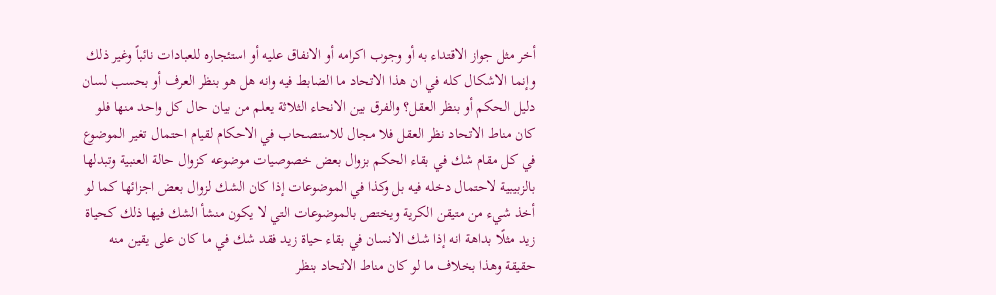أخر مثل جواز الاقتداء به أو وجوب اكرامه أو الانفاق عليه أو استئجاره للعبادات نائباً وغير ذلك وإنما الاشكال كله في ان هذا الاتحاد ما الضابط فيه وانه هل هو بنظر العرف أو بحسب لسان دليل الحكم أو بنظر العقل؟ والفرق بين الانحاء الثلاثة يعلم من بيان حال كل واحد منها فلو كان مناط الاتحاد نظر العقل فلا مجال للاستصحاب في الاحكام لقيام احتمال تغير الموضوع في كل مقام شك في بقاء الحكم بزوال بعض خصوصيات موضوعه كزوال حالة العنبية وتبدلها بالزبيبية لاحتمال دخله فيه بل وكذا في الموضوعات إذا كان الشك لزوال بعض اجزائها كما لو أخذ شيء من متيقن الكرية ويختص بالموضوعات التي لا يكون منشأ الشك فيها ذلك كحياة زيد مثلًا بداهة انه إذا شك الانسان في بقاء حياة زيد فقد شك في ما كان على يقين منه حقيقة وهذا بخلاف ما لو كان مناط الاتحاد بنظر